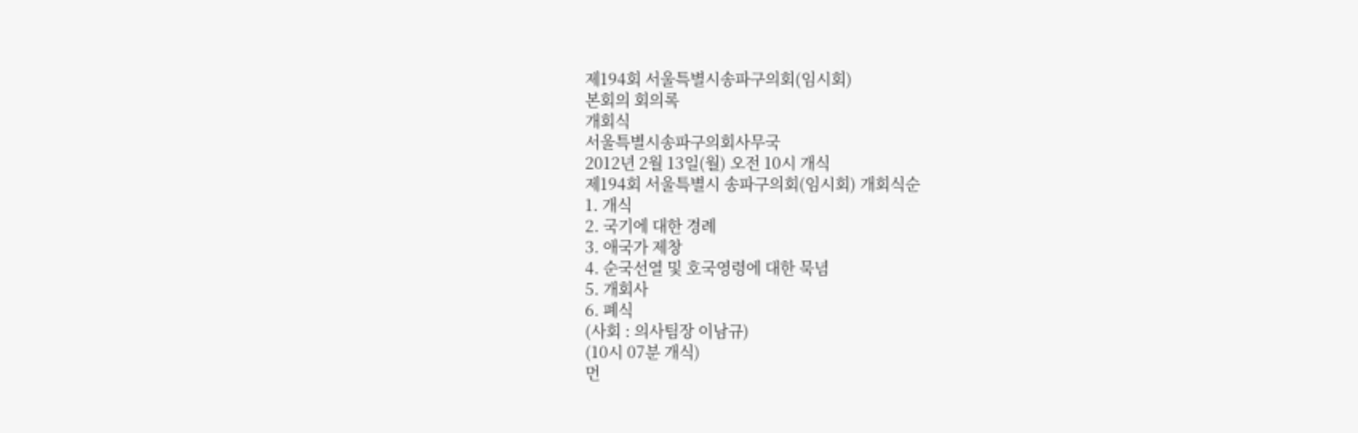제194회 서울특별시송파구의회(임시회)
본회의 회의록
개회식
서울특별시송파구의회사무국
2012년 2월 13일(월) 오전 10시 개식
제194회 서울특별시 송파구의회(임시회) 개회식순
1. 개식
2. 국기에 대한 경례
3. 애국가 제창
4. 순국선열 및 호국영령에 대한 묵념
5. 개회사
6. 폐식
(사회 : 의사팀장 이남규)
(10시 07분 개식)
먼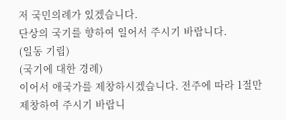저 국민의례가 있겠습니다.
단상의 국기를 향하여 일어서 주시기 바랍니다.
(일동 기립)
(국기에 대한 경례)
이어서 애국가를 제창하시겠습니다. 전주에 따라 1절만 제창하여 주시기 바랍니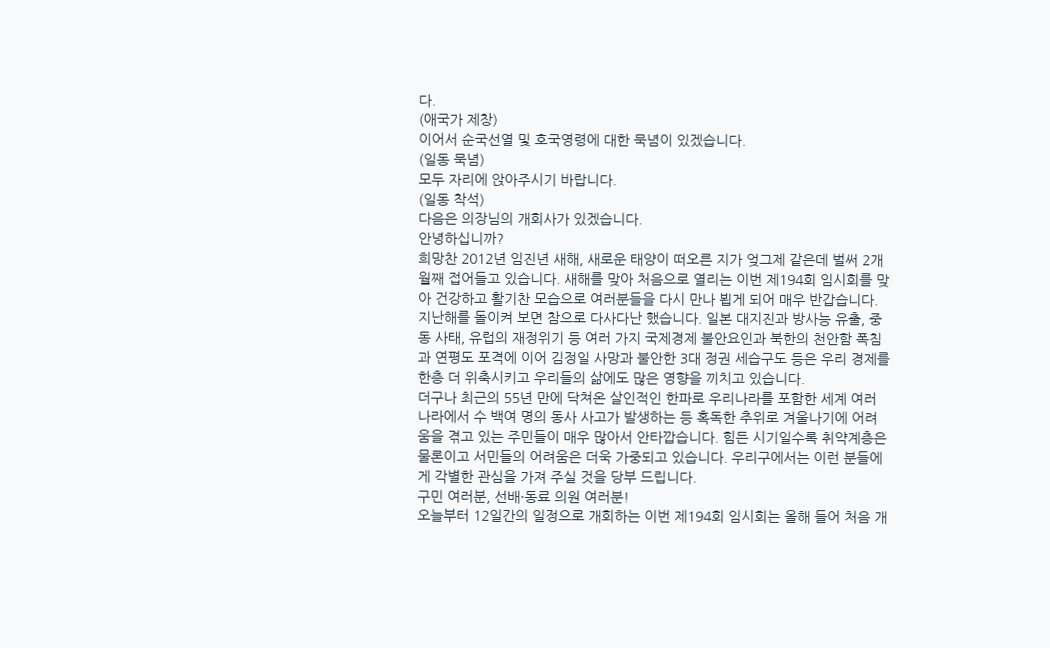다.
(애국가 제창)
이어서 순국선열 및 호국영령에 대한 묵념이 있겠습니다.
(일동 묵념)
모두 자리에 앉아주시기 바랍니다.
(일동 착석)
다음은 의장님의 개회사가 있겠습니다.
안녕하십니까?
희망찬 2012년 임진년 새해, 새로운 태양이 떠오른 지가 엊그제 같은데 벌써 2개월째 접어들고 있습니다. 새해를 맞아 처음으로 열리는 이번 제194회 임시회를 맞아 건강하고 활기찬 모습으로 여러분들을 다시 만나 뵙게 되어 매우 반갑습니다.
지난해를 돌이켜 보면 참으로 다사다난 했습니다. 일본 대지진과 방사능 유출, 중동 사태, 유럽의 재정위기 등 여러 가지 국제경제 불안요인과 북한의 천안함 폭침과 연평도 포격에 이어 김정일 사망과 불안한 3대 정권 세습구도 등은 우리 경제를 한층 더 위축시키고 우리들의 삶에도 많은 영향을 끼치고 있습니다.
더구나 최근의 55년 만에 닥쳐온 살인적인 한파로 우리나라를 포함한 세계 여러 나라에서 수 백여 명의 동사 사고가 발생하는 등 혹독한 추위로 겨울나기에 어려움을 겪고 있는 주민들이 매우 많아서 안타깝습니다. 힘든 시기일수록 취약계층은 물론이고 서민들의 어려움은 더욱 가중되고 있습니다. 우리구에서는 이런 분들에게 각별한 관심을 가져 주실 것을 당부 드립니다.
구민 여러분, 선배·동료 의원 여러분!
오늘부터 12일간의 일정으로 개회하는 이번 제194회 임시회는 올해 들어 처음 개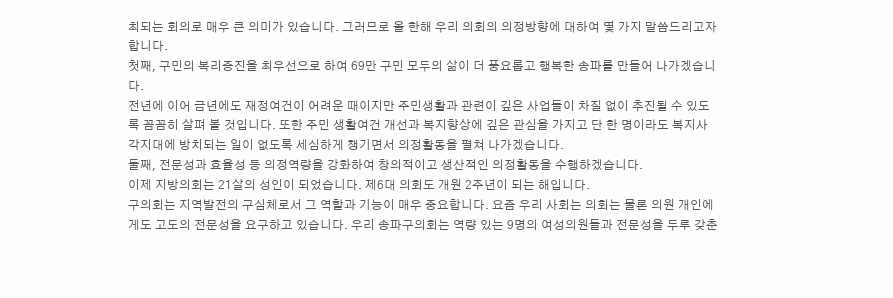최되는 회의로 매우 큰 의미가 있습니다. 그러므로 올 한해 우리 의회의 의정방향에 대하여 몇 가지 말씀드리고자 합니다.
첫째, 구민의 복리증진을 최우선으로 하여 69만 구민 모두의 삶이 더 풍요롭고 행복한 송파를 만들어 나가겠습니다.
전년에 이어 금년에도 재정여건이 어려운 때이지만 주민생활과 관련이 깊은 사업들이 차질 없이 추진될 수 있도록 꼼꼼히 살펴 볼 것입니다. 또한 주민 생활여건 개선과 복지향상에 깊은 관심을 가지고 단 한 명이라도 복지사각지대에 방치되는 일이 없도록 세심하게 챙기면서 의정활동을 펼쳐 나가겠습니다.
둘째, 전문성과 효율성 등 의정역량을 강화하여 창의적이고 생산적인 의정활동을 수행하겠습니다.
이제 지방의회는 21살의 성인이 되었습니다. 제6대 의회도 개원 2주년이 되는 해입니다.
구의회는 지역발전의 구심체로서 그 역할과 기능이 매우 중요합니다. 요즘 우리 사회는 의회는 물론 의원 개인에게도 고도의 전문성을 요구하고 있습니다. 우리 송파구의회는 역량 있는 9명의 여성의원들과 전문성을 두루 갖춘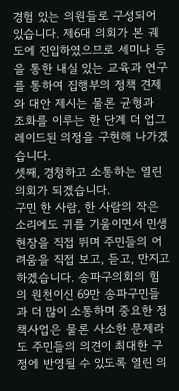경험 있는 의원들로 구성되어 있습니다. 제6대 의회가 본 궤도에 진입하였으므로 세미나 등을 통한 내실 있는 교육과 연구를 통하여 집행부의 정책 견제와 대안 제시는 물론 균형과 조화를 이루는 한 단계 더 업그레이드된 의정을 구현해 나가겠습니다.
셋째, 경청하고 소통하는 열린 의회가 되겠습니다.
구민 한 사람, 한 사람의 작은 소리에도 귀를 기울이면서 민생현장을 직접 뛰며 주민들의 어려움을 직접 보고, 듣고, 만지고 하겠습니다. 송파구의회의 힘의 원천이신 69만 송파구민들과 더 많이 소통하며 중요한 정책사업은 물론 사소한 문제라도 주민들의 의견이 최대한 구정에 반영될 수 있도록 열린 의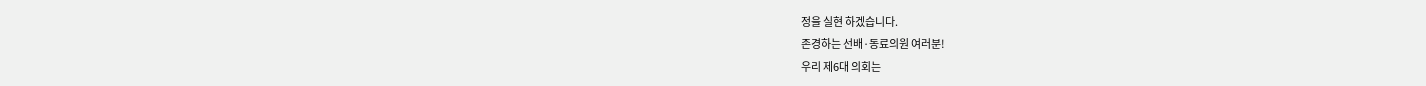정을 실현 하겠습니다.
존경하는 선배·동료의원 여러분!
우리 제6대 의회는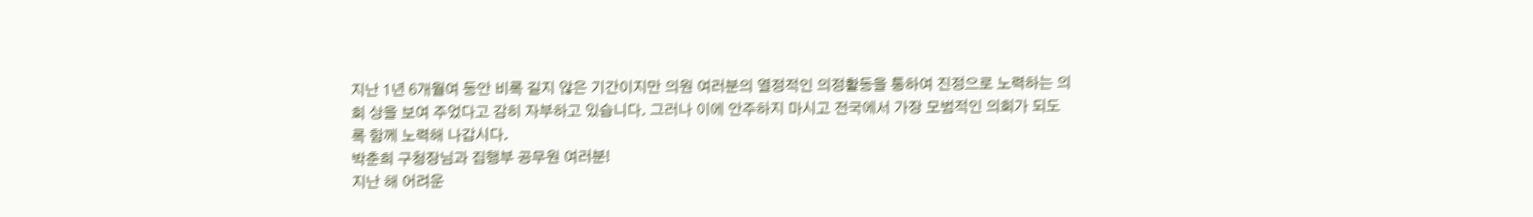지난 1년 6개월여 동안 비록 길지 않은 기간이지만 의원 여러분의 열정적인 의정활동을 통하여 진정으로 노력하는 의회 상을 보여 주었다고 감히 자부하고 있습니다. 그러나 이에 안주하지 마시고 전국에서 가장 모범적인 의회가 되도록 함께 노력해 나갑시다.
박춘희 구청장님과 집행부 공무원 여러분!
지난 해 어려운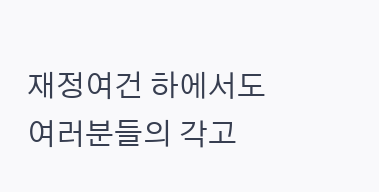재정여건 하에서도 여러분들의 각고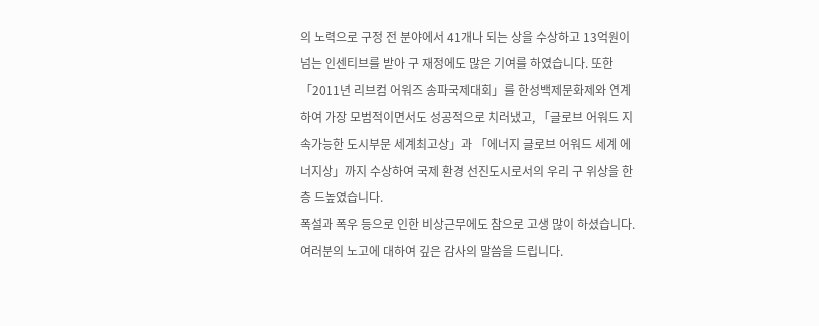의 노력으로 구정 전 분야에서 41개나 되는 상을 수상하고 13억원이 넘는 인센티브를 받아 구 재정에도 많은 기여를 하였습니다. 또한 「2011년 리브컴 어워즈 송파국제대회」를 한성백제문화제와 연계하여 가장 모범적이면서도 성공적으로 치러냈고, 「글로브 어워드 지속가능한 도시부문 세계최고상」과 「에너지 글로브 어워드 세계 에너지상」까지 수상하여 국제 환경 선진도시로서의 우리 구 위상을 한층 드높였습니다.
폭설과 폭우 등으로 인한 비상근무에도 참으로 고생 많이 하셨습니다.
여러분의 노고에 대하여 깊은 감사의 말씀을 드립니다.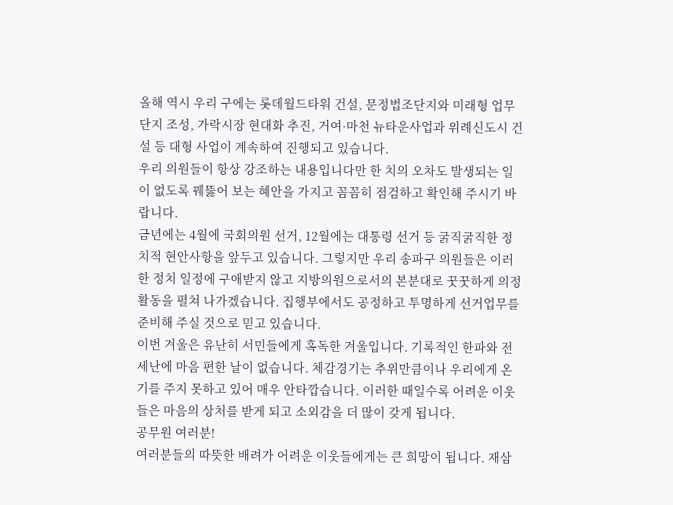올해 역시 우리 구에는 롯데월드타워 건설, 문정법조단지와 미래형 업무단지 조성, 가락시장 현대화 추진, 거여·마천 뉴타운사업과 위례신도시 건설 등 대형 사업이 계속하여 진행되고 있습니다.
우리 의원들이 항상 강조하는 내용입니다만 한 치의 오차도 발생되는 일이 없도록 꿰뚫어 보는 혜안을 가지고 꼼꼼히 점검하고 확인해 주시기 바랍니다.
금년에는 4월에 국회의원 선거, 12월에는 대통령 선거 등 굵직굵직한 정치적 현안사항을 앞두고 있습니다. 그렇지만 우리 송파구 의원들은 이러한 정치 일정에 구애받지 않고 지방의원으로서의 본분대로 꿋꿋하게 의정활동을 펼쳐 나가겠습니다. 집행부에서도 공정하고 투명하게 선거업무를 준비해 주실 것으로 믿고 있습니다.
이번 겨울은 유난히 서민들에게 혹독한 겨울입니다. 기록적인 한파와 전세난에 마음 편한 날이 없습니다. 체감경기는 추위만큼이나 우리에게 온기를 주지 못하고 있어 매우 안타깝습니다. 이러한 때일수록 어려운 이웃들은 마음의 상처를 받게 되고 소외감을 더 많이 갖게 됩니다.
공무원 여러분!
여러분들의 따뜻한 배려가 어려운 이웃들에게는 큰 희망이 됩니다. 재삼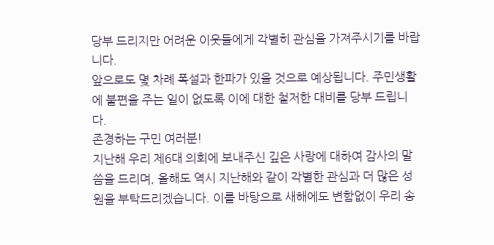당부 드리지만 어려운 이웃들에게 각별히 관심을 가져주시기를 바랍니다.
앞으로도 몇 차례 폭설과 한파가 있을 것으로 예상됩니다. 주민생활에 불편을 주는 일이 없도록 이에 대한 철저한 대비를 당부 드립니다.
존경하는 구민 여러분!
지난해 우리 제6대 의회에 보내주신 깊은 사랑에 대하여 감사의 말씀을 드리며, 올해도 역시 지난해와 같이 각별한 관심과 더 많은 성원을 부탁드리겠습니다. 이를 바탕으로 새해에도 변함없이 우리 송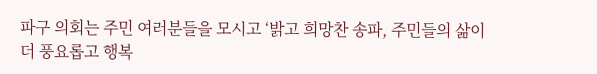파구 의회는 주민 여러분들을 모시고 ‘밝고 희망찬 송파, 주민들의 삶이 더 풍요롭고 행복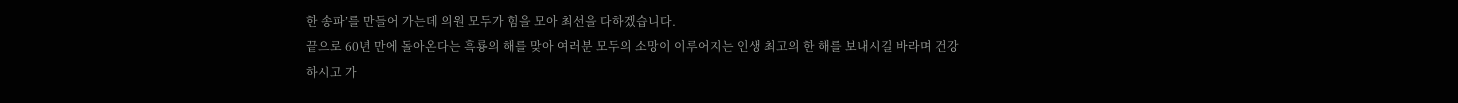한 송파’를 만들어 가는데 의원 모두가 힘을 모아 최선을 다하겠습니다.
끝으로 60년 만에 돌아온다는 흑룡의 해를 맞아 여러분 모두의 소망이 이루어지는 인생 최고의 한 해를 보내시길 바라며 건강하시고 가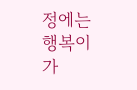정에는 행복이 가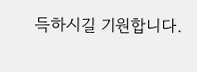득하시길 기원합니다.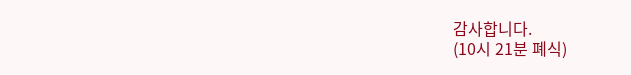감사합니다.
(10시 21분 폐식)